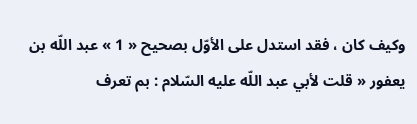وكيف كان ، فقد استدل على الأوّل بصحيح « 1 » عبد اللّه بن يعفور « قلت لأبي عبد اللّه عليه السّلام : بم تعرف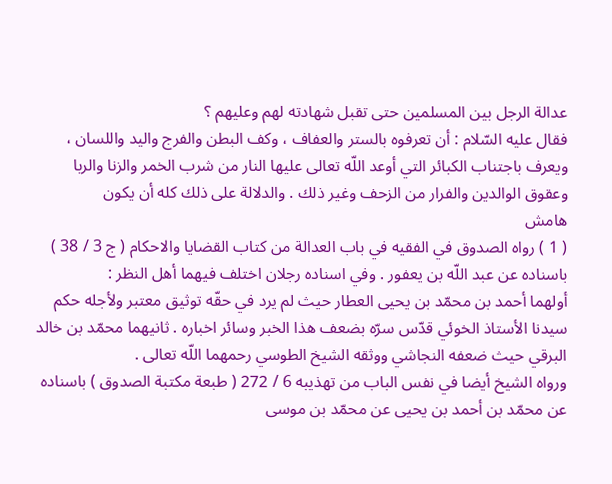عدالة الرجل بين المسلمين حتى تقبل شهادته لهم وعليهم ؟
فقال عليه السّلام : أن تعرفوه بالستر والعفاف ، وكف البطن والفرج واليد واللسان ، ويعرف باجتناب الكبائر التي أوعد اللّه تعالى عليها النار من شرب الخمر والزنا والربا وعقوق الوالدين والفرار من الزحف وغير ذلك . والدلالة على ذلك كله أن يكون
هامش
( 1 ) رواه الصدوق في الفقيه في باب العدالة من كتاب القضايا والاحكام ( ج 3 / 38 ) باسناده عن عبد اللّه بن يعفور . وفي اسناده رجلان اختلف فيهما أهل النظر :
أولهما أحمد بن محمّد بن يحيى العطار حيث لم يرد في حقّه توثيق معتبر ولأجله حكم سيدنا الأستاذ الخوئي قدّس سرّه بضعف هذا الخبر وسائر اخباره . ثانيهما محمّد بن خالد البرقي حيث ضعفه النجاشي ووثقه الشيخ الطوسي رحمهما اللّه تعالى .
ورواه الشيخ أيضا في نفس الباب من تهذيبه 6 / 272 ( طبعة مكتبة الصدوق ) باسناده عن محمّد بن أحمد بن يحيى عن محمّد بن موسى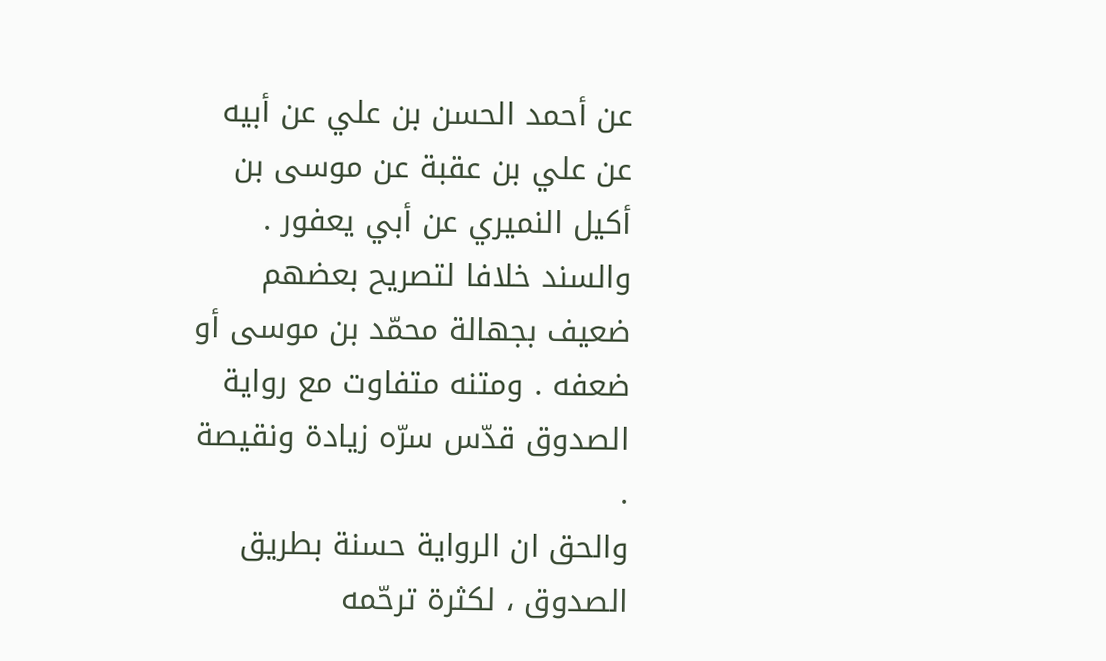عن أحمد الحسن بن علي عن أبيه عن علي بن عقبة عن موسى بن أكيل النميري عن أبي يعفور .
والسند خلافا لتصريح بعضهم ضعيف بجهالة محمّد بن موسى أو ضعفه . ومتنه متفاوت مع رواية الصدوق قدّس سرّه زيادة ونقيصة .
والحق ان الرواية حسنة بطريق الصدوق ، لكثرة ترحّمه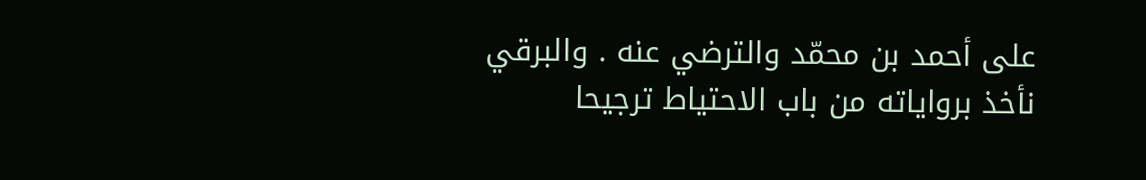على أحمد بن محمّد والترضي عنه . والبرقي نأخذ برواياته من باب الاحتياط ترجيحا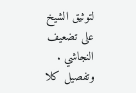لتوثيق الشيخ على تضعيف النجاشي . وتفصيل كلا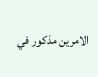الامرين مذكور في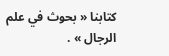كتابنا « بحوث في علم الرجال » .